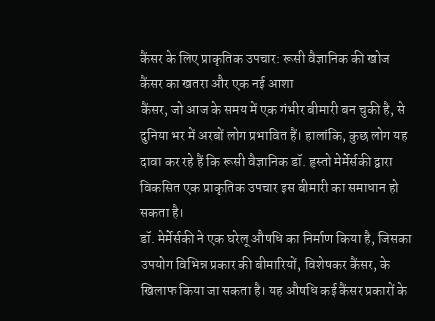कैंसर के लिए प्राकृतिक उपचार: रूसी वैज्ञानिक की खोज
कैंसर का खतरा और एक नई आशा
कैंसर, जो आज के समय में एक गंभीर बीमारी बन चुकी है, से दुनिया भर में अरबों लोग प्रभावित हैं। हालांकि, कुछ लोग यह दावा कर रहे हैं कि रूसी वैज्ञानिक डॉ. हृस्तो मेर्मेर्सकी द्वारा विकसित एक प्राकृतिक उपचार इस बीमारी का समाधान हो सकता है।
डॉ. मेर्मेर्सकी ने एक घरेलू औषधि का निर्माण किया है, जिसका उपयोग विभिन्न प्रकार की बीमारियों, विशेषकर कैंसर, के खिलाफ किया जा सकता है। यह औषधि कई कैंसर प्रकारों के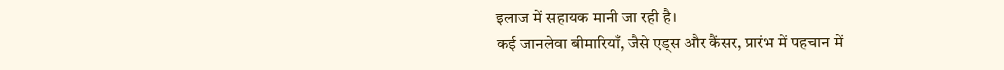इलाज में सहायक मानी जा रही है।
कई जानलेवा बीमारियाँ, जैसे एड्स और कैंसर, प्रारंभ में पहचान में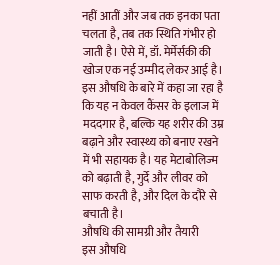नहीं आतीं और जब तक इनका पता चलता है, तब तक स्थिति गंभीर हो जाती है। ऐसे में, डॉ. मेर्मेर्सकी की खोज एक नई उम्मीद लेकर आई है।
इस औषधि के बारे में कहा जा रहा है कि यह न केवल कैंसर के इलाज में मददगार है, बल्कि यह शरीर की उम्र बढ़ाने और स्वास्थ्य को बनाए रखने में भी सहायक है। यह मेटाबोलिज्म को बढ़ाती है, गुर्दे और लीवर को साफ करती है, और दिल के दौरे से बचाती है।
औषधि की सामग्री और तैयारी
इस औषधि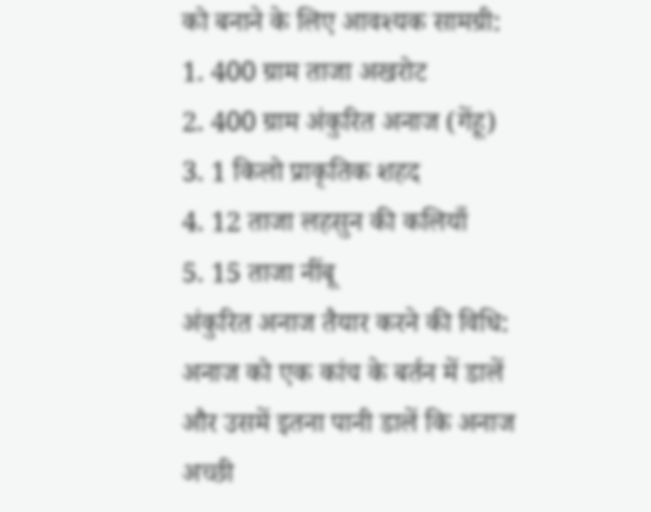को बनाने के लिए आवश्यक सामग्री:
1. 400 ग्राम ताजा अखरोट
2. 400 ग्राम अंकुरित अनाज (गेंहू)
3. 1 किलो प्राकृतिक शहद
4. 12 ताजा लहसुन की कलियाँ
5. 15 ताजा नींबू
अंकुरित अनाज तैयार करने की विधि: अनाज को एक कांच के बर्तन में डालें और उसमें इतना पानी डालें कि अनाज अच्छी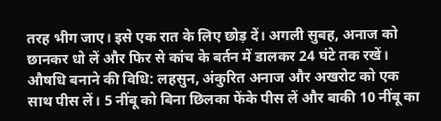तरह भीग जाए। इसे एक रात के लिए छोड़ दें। अगली सुबह, अनाज को छानकर धो लें और फिर से कांच के बर्तन में डालकर 24 घंटे तक रखें।
औषधि बनाने की विधि: लहसुन, अंकुरित अनाज और अखरोट को एक साथ पीस लें। 5 नींबू को बिना छिलका फेंके पीस लें और बाकी 10 नींबू का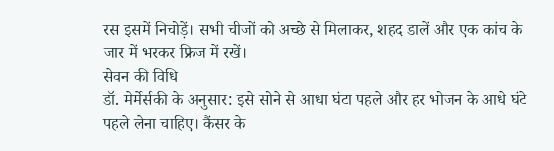रस इसमें निचोड़ें। सभी चीजों को अच्छे से मिलाकर, शहद डालें और एक कांच के जार में भरकर फ्रिज में रखें।
सेवन की विधि
डॉ. मेर्मेर्सकी के अनुसार: इसे सोने से आधा घंटा पहले और हर भोजन के आधे घंटे पहले लेना चाहिए। कैंसर के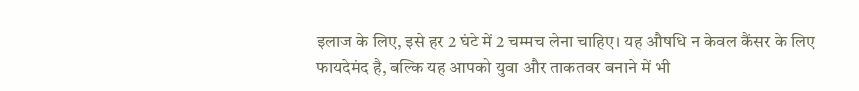इलाज के लिए, इसे हर 2 घंटे में 2 चम्मच लेना चाहिए। यह औषधि न केवल कैंसर के लिए फायदेमंद है, बल्कि यह आपको युवा और ताकतवर बनाने में भी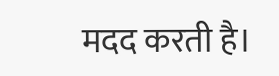मदद करती है।